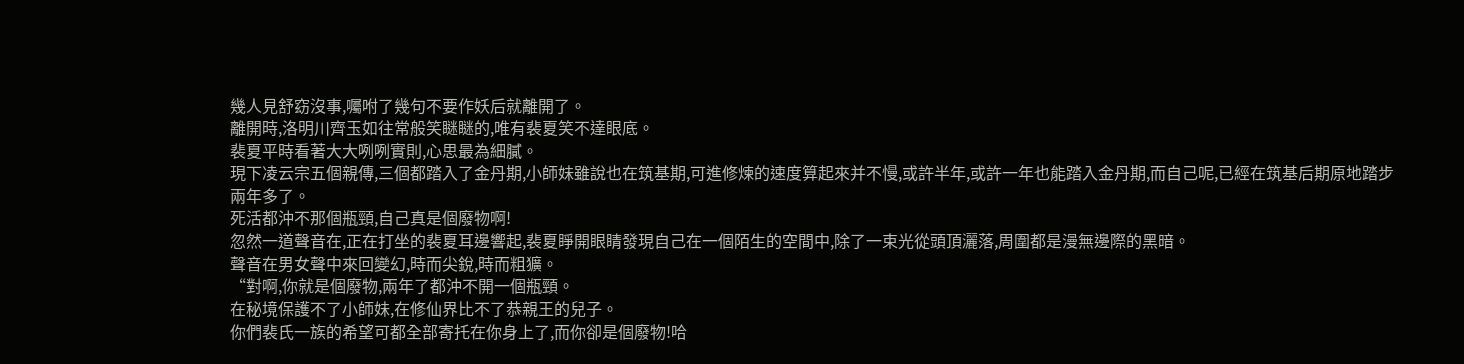幾人見舒窈沒事,囑咐了幾句不要作妖后就離開了。
離開時,洛明川齊玉如往常般笑瞇瞇的,唯有裴夏笑不達眼底。
裴夏平時看著大大咧咧實則,心思最為細膩。
現下凌云宗五個親傳,三個都踏入了金丹期,小師妹雖說也在筑基期,可進修煉的速度算起來并不慢,或許半年,或許一年也能踏入金丹期,而自己呢,已經在筑基后期原地踏步兩年多了。
死活都沖不那個瓶頸,自己真是個廢物啊!
忽然一道聲音在,正在打坐的裴夏耳邊響起,裴夏睜開眼睛發現自己在一個陌生的空間中,除了一束光從頭頂灑落,周圍都是漫無邊際的黑暗。
聲音在男女聲中來回變幻,時而尖銳,時而粗獷。
“對啊,你就是個廢物,兩年了都沖不開一個瓶頸。
在秘境保護不了小師妹,在修仙界比不了恭親王的兒子。
你們裴氏一族的希望可都全部寄托在你身上了,而你卻是個廢物!哈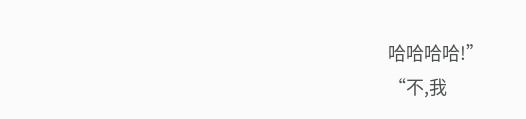哈哈哈哈!”
“不,我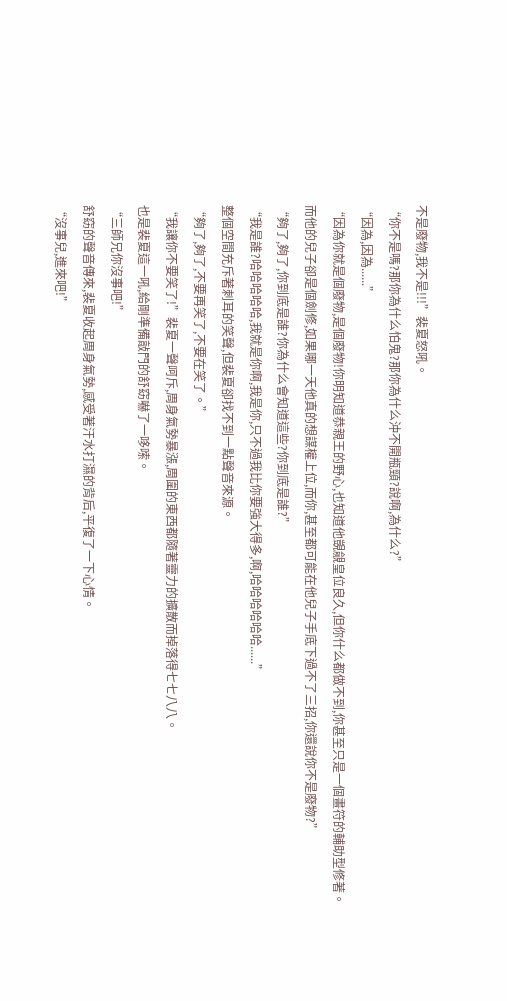不是廢物,我不是!!!”裴夏怒吼。
“你不是嗎?那你為什么怕鬼?那你為什么沖不開瓶頸?說啊,為什么?”
“因為,因為......”
“因為你就是個廢物,是個廢物!你明知道恭親王的野心,也知道他覬覦皇位良久,但你什么都做不到,你甚至只是一個畫符的輔助型修著。
而他的兒子卻是個劍修,如果哪一天他真的想謀權上位,而你,甚至都可能在他兒子手底下過不了三招,你還說你不是廢物?”
“夠了,夠了,你到底是誰?你為什么會知道這些?你到底是誰?”
“我是誰?哈哈哈哈哈,我就是你啊,我是你,只不過我比你要強大得多,啊,哈哈哈哈哈哈......”
整個空間充斥著刺耳的笑聲,但裴夏卻找不到一點聲音來源。
“夠了,夠了,不要再笑了,不要在笑了。”
“我讓你不要笑了!”裴夏一聲呵斥,周身氣勢暴漲,周圍的東西都隨著靈力的擴散而掉落得七七八八。
也是裴夏這一吼,給剛準備敲門的舒窈嚇了一哆嗦。
“三師兄你沒事吧!”
舒窈的聲音傳來,裴夏收起周身氣勢,感受著汗水打濕的背后,平復了一下心情。
“沒事兒,進來吧!”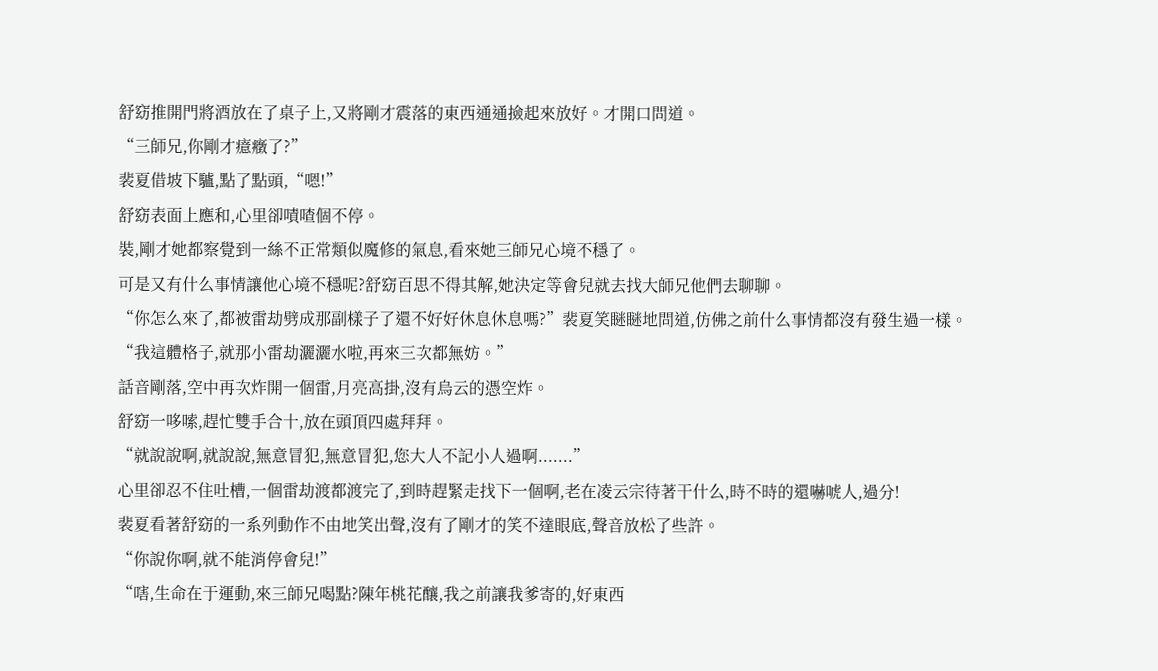舒窈推開門將酒放在了桌子上,又將剛才震落的東西通通撿起來放好。才開口問道。
“三師兄,你剛才癔癥了?”
裴夏借坡下驢,點了點頭,“嗯!”
舒窈表面上應和,心里卻嘖喳個不停。
裝,剛才她都察覺到一絲不正常類似魔修的氣息,看來她三師兄心境不穩了。
可是又有什么事情讓他心境不穩呢?舒窈百思不得其解,她決定等會兒就去找大師兄他們去聊聊。
“你怎么來了,都被雷劫劈成那副樣子了還不好好休息休息嗎?”裴夏笑瞇瞇地問道,仿佛之前什么事情都沒有發生過一樣。
“我這體格子,就那小雷劫灑灑水啦,再來三次都無妨。”
話音剛落,空中再次炸開一個雷,月亮高掛,沒有烏云的憑空炸。
舒窈一哆嗦,趕忙雙手合十,放在頭頂四處拜拜。
“就說說啊,就說說,無意冒犯,無意冒犯,您大人不記小人過啊.......”
心里卻忍不住吐槽,一個雷劫渡都渡完了,到時趕緊走找下一個啊,老在凌云宗待著干什么,時不時的還嚇唬人,過分!
裴夏看著舒窈的一系列動作不由地笑出聲,沒有了剛才的笑不達眼底,聲音放松了些許。
“你說你啊,就不能消停會兒!”
“嗐,生命在于運動,來三師兄喝點?陳年桃花釀,我之前讓我爹寄的,好東西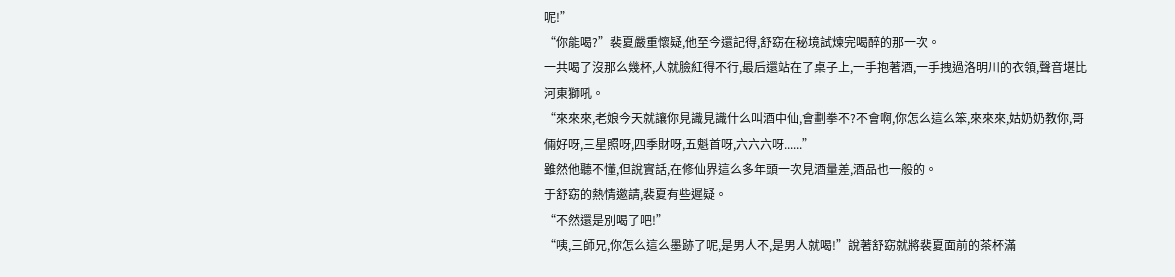呢!”
“你能喝?”裴夏嚴重懷疑,他至今還記得,舒窈在秘境試煉完喝醉的那一次。
一共喝了沒那么幾杯,人就臉紅得不行,最后還站在了桌子上,一手抱著酒,一手拽過洛明川的衣領,聲音堪比河東獅吼。
“來來來,老娘今天就讓你見識見識什么叫酒中仙,會劃拳不?不會啊,你怎么這么笨,來來來,姑奶奶教你,哥倆好呀,三星照呀,四季財呀,五魁首呀,六六六呀......”
雖然他聽不懂,但說實話,在修仙界這么多年頭一次見酒量差,酒品也一般的。
于舒窈的熱情邀請,裴夏有些遲疑。
“不然還是別喝了吧!”
“咦,三師兄,你怎么這么墨跡了呢,是男人不,是男人就喝!”說著舒窈就將裴夏面前的茶杯滿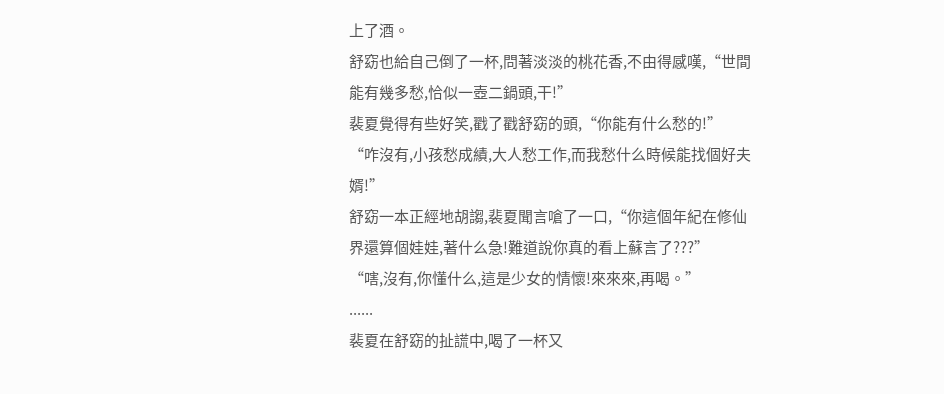上了酒。
舒窈也給自己倒了一杯,問著淡淡的桃花香,不由得感嘆,“世間能有幾多愁,恰似一壺二鍋頭,干!”
裴夏覺得有些好笑,戳了戳舒窈的頭,“你能有什么愁的!”
“咋沒有,小孩愁成績,大人愁工作,而我愁什么時候能找個好夫婿!”
舒窈一本正經地胡謅,裴夏聞言嗆了一口,“你這個年紀在修仙界還算個娃娃,著什么急!難道說你真的看上蘇言了???”
“嗐,沒有,你懂什么,這是少女的情懷!來來來,再喝。”
......
裴夏在舒窈的扯謊中,喝了一杯又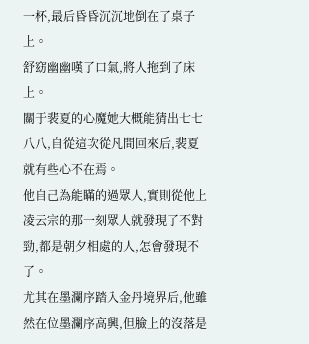一杯,最后昏昏沉沉地倒在了桌子上。
舒窈幽幽嘆了口氣,將人拖到了床上。
關于裴夏的心魔她大概能猜出七七八八,自從這次從凡間回來后,裴夏就有些心不在焉。
他自己為能瞞的過眾人,實則從他上凌云宗的那一刻眾人就發現了不對勁,都是朝夕相處的人,怎會發現不了。
尤其在墨瀾序踏入金丹境界后,他雖然在位墨瀾序高興,但臉上的沒落是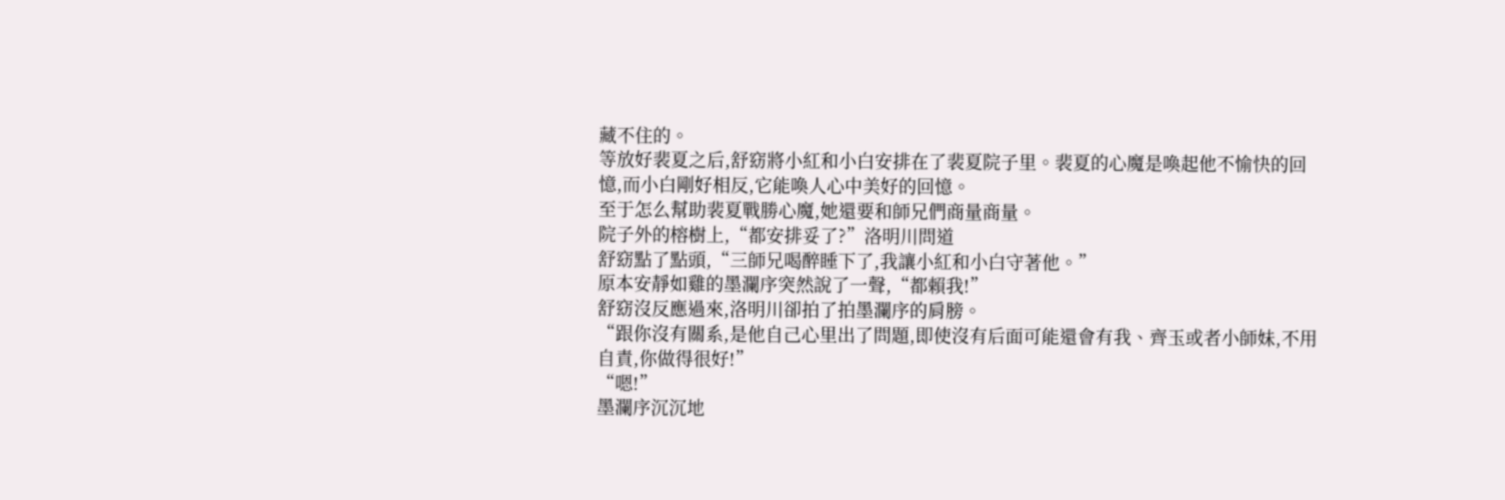藏不住的。
等放好裴夏之后,舒窈將小紅和小白安排在了裴夏院子里。裴夏的心魔是喚起他不愉快的回憶,而小白剛好相反,它能喚人心中美好的回憶。
至于怎么幫助裴夏戰勝心魔,她還要和師兄們商量商量。
院子外的榕樹上,“都安排妥了?”洛明川問道
舒窈點了點頭,“三師兄喝醉睡下了,我讓小紅和小白守著他。”
原本安靜如雞的墨瀾序突然說了一聲,“都賴我!”
舒窈沒反應過來,洛明川卻拍了拍墨瀾序的肩膀。
“跟你沒有關系,是他自己心里出了問題,即使沒有后面可能還會有我、齊玉或者小師妹,不用自責,你做得很好!”
“嗯!”
墨瀾序沉沉地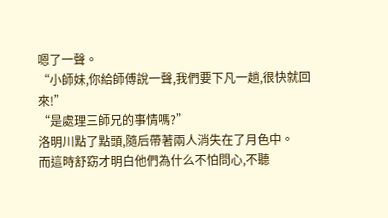嗯了一聲。
“小師妹,你給師傅說一聲,我們要下凡一趟,很快就回來!”
“是處理三師兄的事情嗎?”
洛明川點了點頭,隨后帶著兩人消失在了月色中。
而這時舒窈才明白他們為什么不怕問心,不聽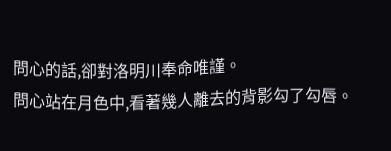問心的話,卻對洛明川奉命唯謹。
問心站在月色中,看著幾人離去的背影勾了勾唇。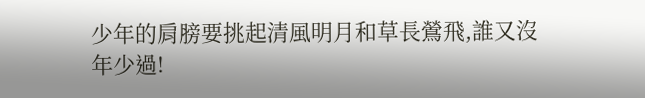少年的肩膀要挑起清風明月和草長鶯飛,誰又沒年少過!